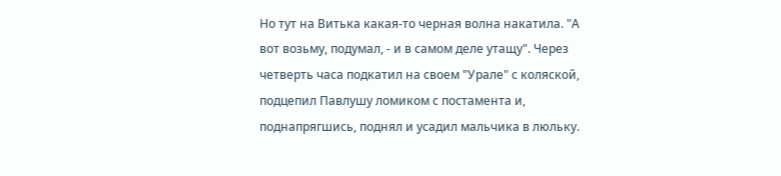Но тут на Витька какая-то черная волна накатила. "А вот возьму, подумал, - и в самом деле утащу". Через четверть часа подкатил на своем "Урале" с коляской, подцепил Павлушу ломиком с постамента и, поднапрягшись, поднял и усадил мальчика в люльку.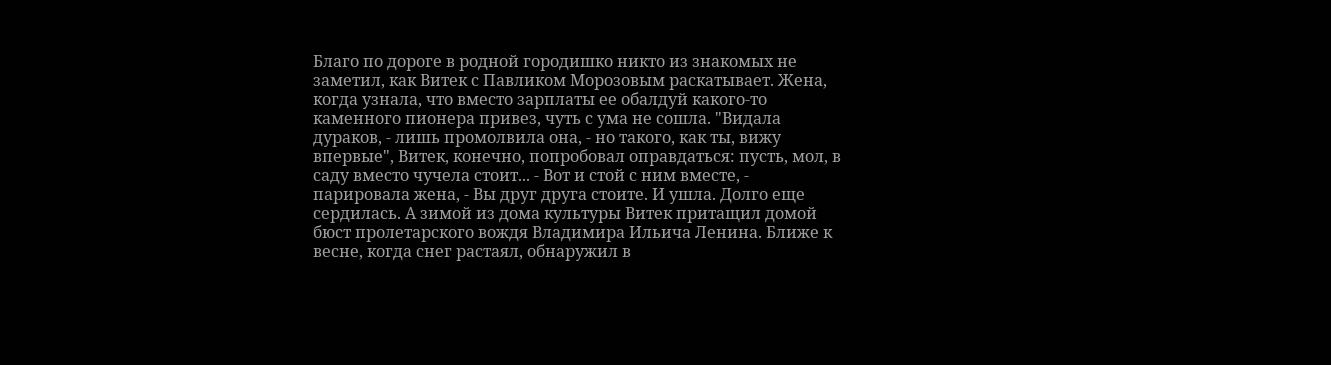Благо по дороге в родной городишко никто из знакомых не заметил, как Витек с Павликом Морозовым раскатывает. Жена, когда узнала, что вместо зарплаты ее обалдуй какого-то каменного пионера привез, чуть с ума не сошла. "Видала дураков, - лишь промолвила она, - но такого, как ты, вижу впервые", Витек, конечно, попробовал оправдаться: пусть, мол, в саду вместо чучела стоит... - Вот и стой с ним вместе, - парировала жена, - Вы друг друга стоите. И ушла. Долго еще сердилась. А зимой из дома культуры Витек притащил домой бюст пролетарского вождя Владимира Ильича Ленина. Ближе к весне, когда снег растаял, обнаружил в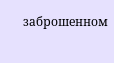заброшенном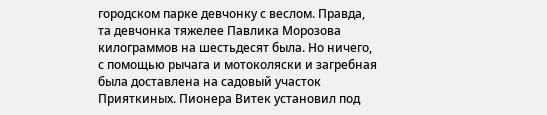городском парке девчонку с веслом. Правда, та девчонка тяжелее Павлика Морозова килограммов на шестьдесят была. Но ничего, с помощью рычага и мотоколяски и загребная была доставлена на садовый участок Прияткиных. Пионера Витек установил под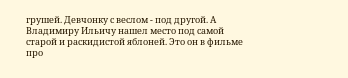грушей. Девчонку с веслом - под другой. А Владимиру Ильичу нашел место под самой старой и раскидистой яблоней. Это он в фильме про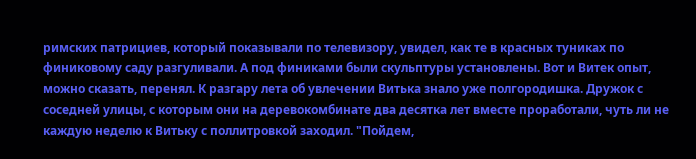римских патрициев, который показывали по телевизору, увидел, как те в красных туниках по финиковому саду разгуливали. А под финиками были скульптуры установлены. Вот и Витек опыт, можно сказать, перенял. К разгару лета об увлечении Витька знало уже полгородишка. Дружок с соседней улицы, с которым они на деревокомбинате два десятка лет вместе проработали, чуть ли не каждую неделю к Витьку с поллитровкой заходил. "Пойдем,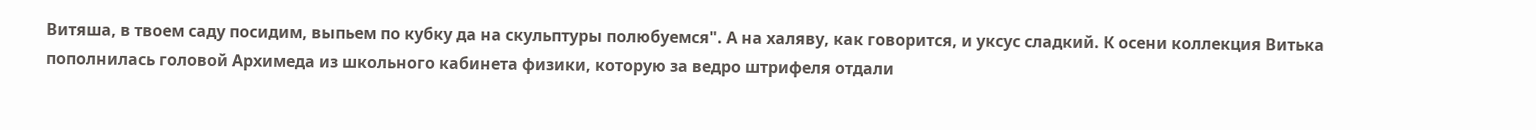Витяша, в твоем саду посидим, выпьем по кубку да на скульптуры полюбуемся". А на халяву, как говорится, и уксус сладкий. К осени коллекция Витька пополнилась головой Архимеда из школьного кабинета физики, которую за ведро штрифеля отдали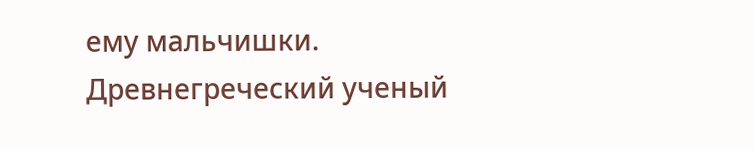ему мальчишки. Древнегреческий ученый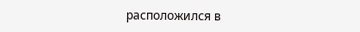расположился в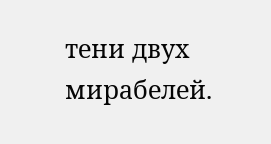тени двух мирабелей.